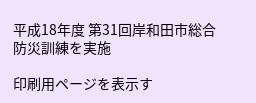平成18年度 第31回岸和田市総合防災訓練を実施

印刷用ページを表示す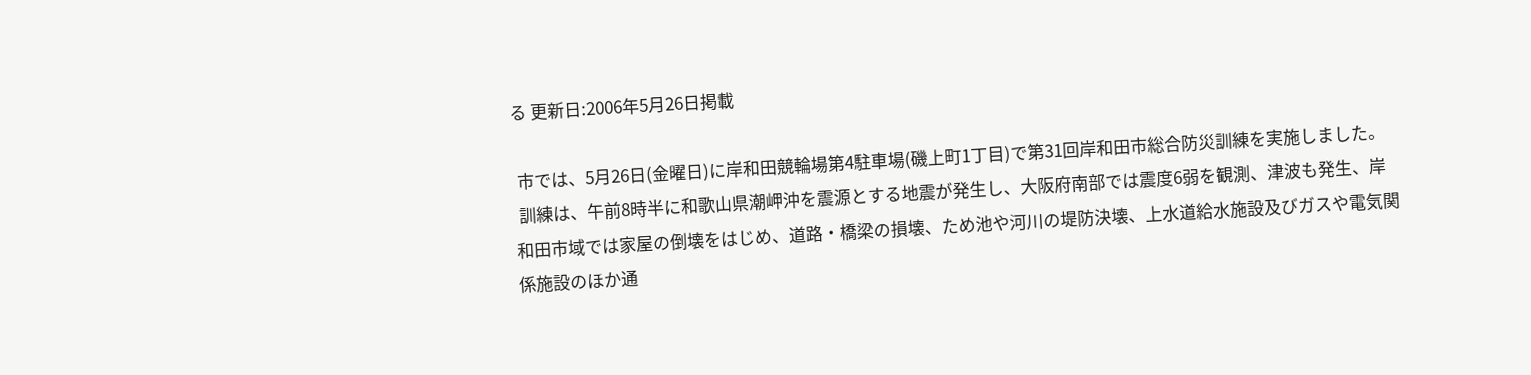る 更新日:2006年5月26日掲載

 市では、5月26日(金曜日)に岸和田競輪場第4駐車場(磯上町1丁目)で第31回岸和田市総合防災訓練を実施しました。
 訓練は、午前8時半に和歌山県潮岬沖を震源とする地震が発生し、大阪府南部では震度6弱を観測、津波も発生、岸和田市域では家屋の倒壊をはじめ、道路・橋梁の損壊、ため池や河川の堤防決壊、上水道給水施設及びガスや電気関係施設のほか通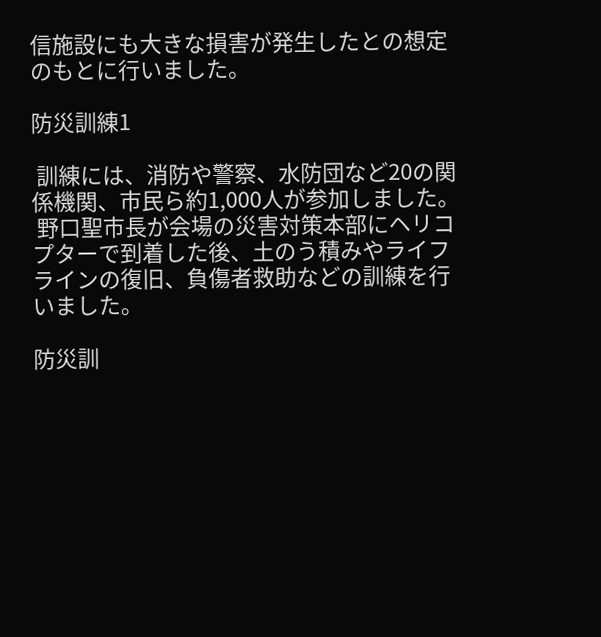信施設にも大きな損害が発生したとの想定のもとに行いました。

防災訓練1

 訓練には、消防や警察、水防団など20の関係機関、市民ら約1,000人が参加しました。
 野口聖市長が会場の災害対策本部にヘリコプターで到着した後、土のう積みやライフラインの復旧、負傷者救助などの訓練を行いました。

防災訓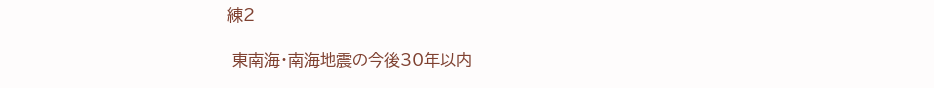練2

 東南海・南海地震の今後30年以内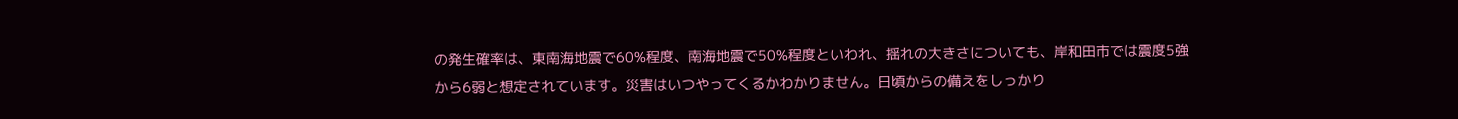の発生確率は、東南海地震で60%程度、南海地震で50%程度といわれ、揺れの大きさについても、岸和田市では震度5強から6弱と想定されています。災害はいつやってくるかわかりません。日頃からの備えをしっかり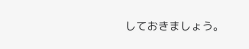しておきましょう。